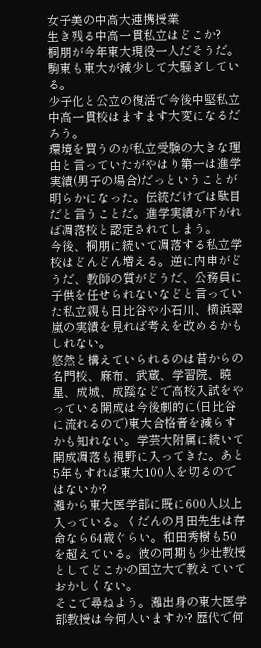女子美の中高大連携授業
生き残る中高一貫私立はどこか?
桐朋が今年東大現役一人だそうだ。駒東も東大が減少して大騒ぎしている。
少子化と公立の復活で今後中堅私立中高一貫校はますます大変になるだろう。
環境を買うのが私立受験の大きな理由と言っていたがやはり第一は進学実績(男子の場合)だっということが明らかになった。伝統だけでは駄目だと言うことだ。進学実績が下がれば凋落校と認定されてしまう。
今後、桐朋に続いて凋落する私立学校はどんどん増える。逆に内申がどうだ、教師の質がどうだ、公務員に子供を任せられないなどと言っていた私立親も日比谷や小石川、横浜翠嵐の実績を見れば考えを改めるかもしれない。
悠然と構えていられるのは昔からの名門校、麻布、武蔵、学習院、暁星、成城、成蹊などで高校入試をやっている開成は今後劇的に(日比谷に流れるので)東大合格者を減らすかも知れない。学芸大附属に続いて開成凋落も視野に入ってきた。あと5年もすれば東大100人を切るのではないか?
灘から東大医学部に既に600人以上入っている。くだんの月田先生は存命なら64歳ぐらい。和田秀樹も50を超えている。彼の同期も少壮教授としてどこかの国立大で教えていておかしくない。
そこで尋ねよう。灘出身の東大医学部教授は今何人いますか? 歴代で何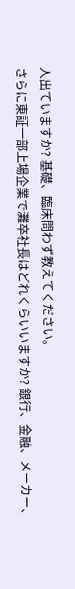人出ていますか? 基礎、臨床問わず教えてください。
さらに東証一部上場企業で灘卒社長はどれくらいいますか? 銀行、金融、メーカー、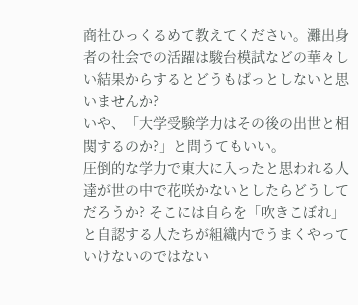商社ひっくるめて教えてください。灘出身者の社会での活躍は駿台模試などの華々しい結果からするとどうもぱっとしないと思いませんか?
いや、「大学受験学力はその後の出世と相関するのか?」と問うてもいい。
圧倒的な学力で東大に入ったと思われる人達が世の中で花咲かないとしたらどうしてだろうか? そこには自らを「吹きこぼれ」と自認する人たちが組織内でうまくやっていけないのではない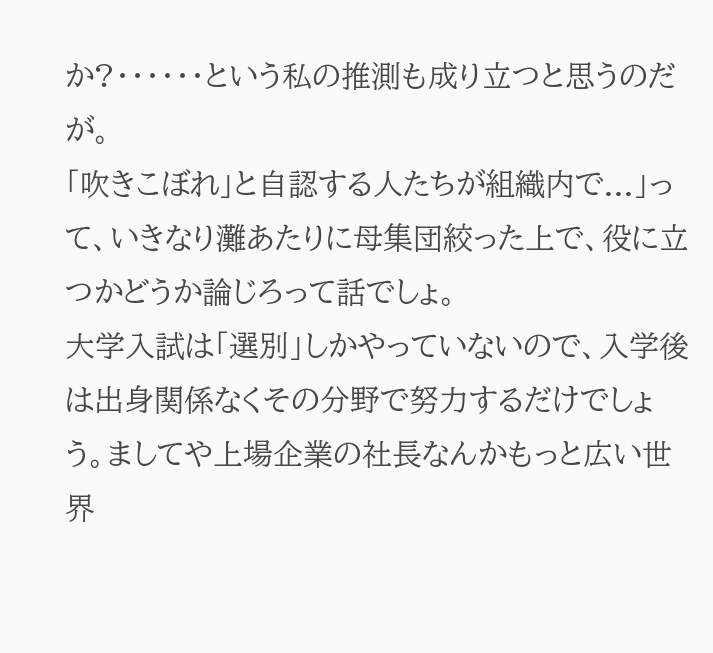か?・・・・・・という私の推測も成り立つと思うのだが。
「吹きこぼれ」と自認する人たちが組織内で...」って、いきなり灘あたりに母集団絞った上で、役に立つかどうか論じろって話でしょ。
大学入試は「選別」しかやっていないので、入学後は出身関係なくその分野で努力するだけでしょう。ましてや上場企業の社長なんかもっと広い世界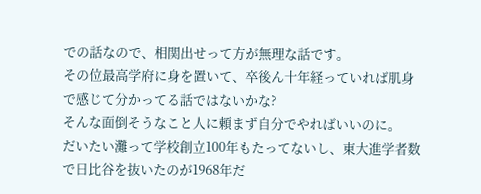での話なので、相関出せって方が無理な話です。
その位最高学府に身を置いて、卒後ん十年経っていれば肌身で感じて分かってる話ではないかな?
そんな面倒そうなこと人に頼まず自分でやればいいのに。
だいたい灘って学校創立100年もたってないし、東大進学者数で日比谷を抜いたのが1968年だ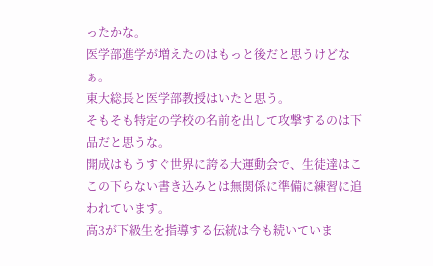ったかな。
医学部進学が増えたのはもっと後だと思うけどなぁ。
東大総長と医学部教授はいたと思う。
そもそも特定の学校の名前を出して攻撃するのは下品だと思うな。
開成はもうすぐ世界に誇る大運動会で、生徒達はここの下らない書き込みとは無関係に準備に練習に追われています。
高3が下級生を指導する伝統は今も続いていま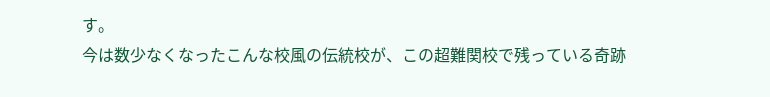す。
今は数少なくなったこんな校風の伝統校が、この超難関校で残っている奇跡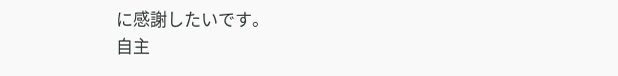に感謝したいです。
自主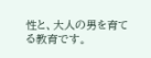性と、大人の男を育てる教育です。